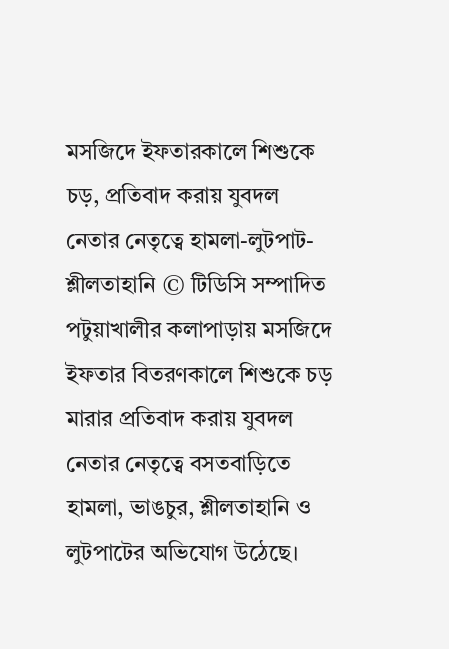মসজিদে ইফতারকালে শিশুকে চড়, প্রতিবাদ করায় যুবদল নেতার নেতৃত্বে হামলা-লুটপাট-শ্লীলতাহানি © টিডিসি সম্পাদিত
পটুয়াখালীর কলাপাড়ায় মসজিদে ইফতার বিতরণকালে শিশুকে চড় মারার প্রতিবাদ করায় যুবদল নেতার নেতৃত্বে বসতবাড়িতে হামলা, ভাঙচুর, শ্লীলতাহানি ও লুটপাটের অভিযোগ উঠেছে।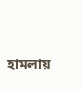হামলায়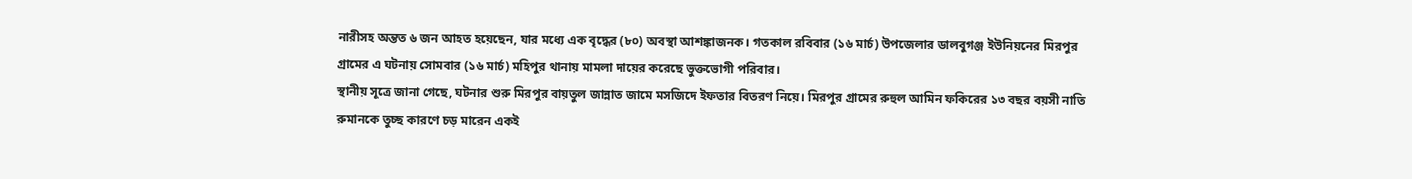নারীসহ অন্তত ৬ জন আহত হয়েছেন, যার মধ্যে এক বৃদ্ধের (৮০) অবস্থা আশঙ্কাজনক। গতকাল রবিবার (১৬ মার্চ) উপজেলার ডালবুগঞ্জ ইউনিয়নের মিরপুর গ্রামের এ ঘটনায় সোমবার (১৬ মার্চ) মহিপুর থানায় মামলা দায়ের করেছে ভুক্তভোগী পরিবার।
স্থানীয় সূত্রে জানা গেছে, ঘটনার শুরু মিরপুর বায়তুল জান্নাত জামে মসজিদে ইফতার বিতরণ নিয়ে। মিরপুর গ্রামের রুহুল আমিন ফকিরের ১৩ বছর বয়সী নাতি রুমানকে তুচ্ছ কারণে চড় মারেন একই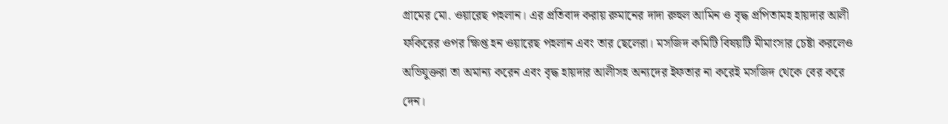গ্রামের মো. ওয়ারেছ পহলান। এর প্রতিবাদ করায় রুমানের দাদা রুহুল আমিন ও বৃদ্ধ প্রপিতামহ হায়দার আলী ফকিরের ওপর ক্ষিপ্ত হন ওয়ারেছ পহলান এবং তার ছেলেরা। মসজিদ কমিটি বিষয়টি মীমাংসার চেষ্টা করলেও অভিযুক্তরা তা অমান্য করেন এবং বৃদ্ধ হায়দার আলীসহ অন্যদের ইফতার না করেই মসজিদ থেকে বের করে দেন।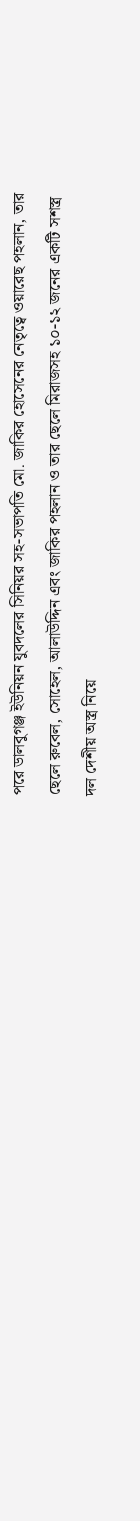পরে ডালবুগঞ্জ ইউনিয়ন যুবদলের সিনিয়র সহ-সভাপতি মো. জাকির হোসেনের নেতৃত্বে ওয়ারেছ পহলান, তার ছেলে রুবেল, সোহেল, আলাউদ্দিন এবং জাকির পহলান ও তার ছেলে মিরাজসহ ১০-১২ জনের একটি সশস্ত্র দল দেশীয় অস্ত্র নিয়ে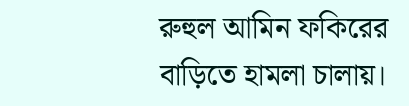রুহুল আমিন ফকিরের বাড়িতে হামলা চালায়।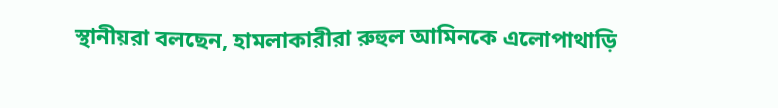স্থানীয়রা বলছেন, হামলাকারীরা রুহুল আমিনকে এলোপাথাড়ি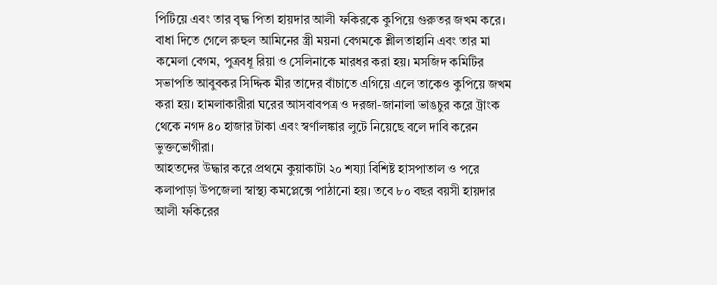পিটিয়ে এবং তার বৃদ্ধ পিতা হায়দার আলী ফকিরকে কুপিয়ে গুরুতর জখম করে। বাধা দিতে গেলে রুহুল আমিনের স্ত্রী ময়না বেগমকে শ্লীলতাহানি এবং তার মা কমেলা বেগম, পুত্রবধূ রিয়া ও সেলিনাকে মারধর করা হয়। মসজিদ কমিটির সভাপতি আবুবকর সিদ্দিক মীর তাদের বাঁচাতে এগিয়ে এলে তাকেও কুপিয়ে জখম করা হয়। হামলাকারীরা ঘরের আসবাবপত্র ও দরজা-জানালা ভাঙচুর করে ট্রাংক থেকে নগদ ৪০ হাজার টাকা এবং স্বর্ণালঙ্কার লুটে নিয়েছে বলে দাবি করেন ভুক্তভোগীরা।
আহতদের উদ্ধার করে প্রথমে কুয়াকাটা ২০ শয্যা বিশিষ্ট হাসপাতাল ও পরে কলাপাড়া উপজেলা স্বাস্থ্য কমপ্লেক্সে পাঠানো হয়। তবে ৮০ বছর বয়সী হায়দার আলী ফকিরের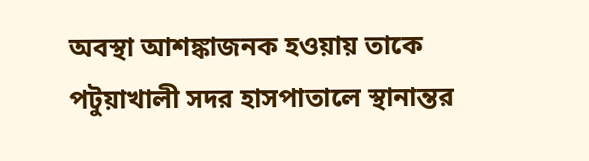অবস্থা আশঙ্কাজনক হওয়ায় তাকে পটুয়াখালী সদর হাসপাতালে স্থানান্তর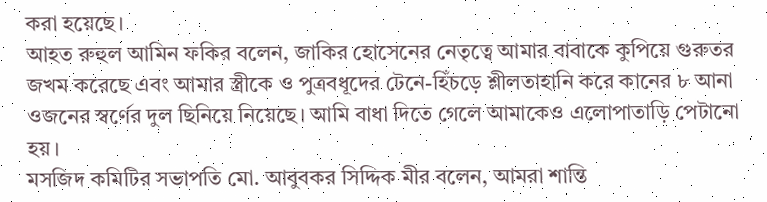করা হয়েছে।
আহত রুহুল আমিন ফকির বলেন, জাকির হোসেনের নেতৃত্বে আমার বাবাকে কুপিয়ে গুরুতর জখম করেছে এবং আমার স্ত্রীকে ও পুত্রবধূদের টেনে-হিঁচড়ে শ্লীলতাহানি করে কানের ৮ আনা ওজনের স্বর্ণের দুল ছিনিয়ে নিয়েছে। আমি বাধা দিতে গেলে আমাকেও এলোপাতাড়ি পেটানো হয়।
মসজিদ কমিটির সভাপতি মো. আবুবকর সিদ্দিক মীর বলেন, আমরা শান্তি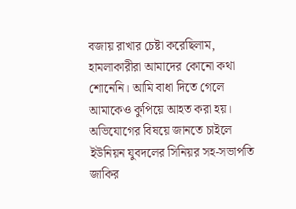বজায় রাখার চেষ্টা করেছিলাম, হামলাকারীরা আমাদের কোনো কথা শোনেনি। আমি বাধা দিতে গেলে আমাকেও কুপিয়ে আহত করা হয়।
অভিযোগের বিষয়ে জানতে চাইলে ইউনিয়ন যুবদলের সিনিয়র সহ-সভাপতি জাকির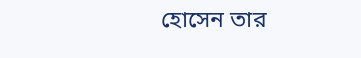হোসেন তার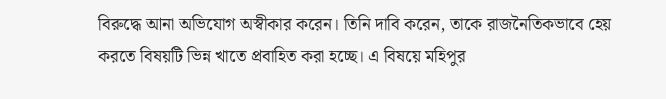বিরুদ্ধে আনা অভিযোগ অস্বীকার করেন। তিনি দাবি করেন, তাকে রাজনৈতিকভাবে হেয় করতে বিষয়টি ভিন্ন খাতে প্রবাহিত করা হচ্ছে। এ বিষয়ে মহিপুর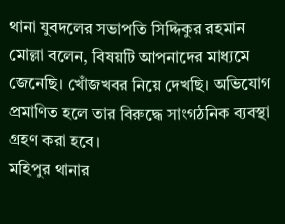থানা যুবদলের সভাপতি সিদ্দিকুর রহমান মোল্লা বলেন, বিষয়টি আপনাদের মাধ্যমে জেনেছি। খোঁজখবর নিয়ে দেখছি। অভিযোগ প্রমাণিত হলে তার বিরুদ্ধে সাংগঠনিক ব্যবস্থা গ্রহণ করা হবে।
মহিপুর থানার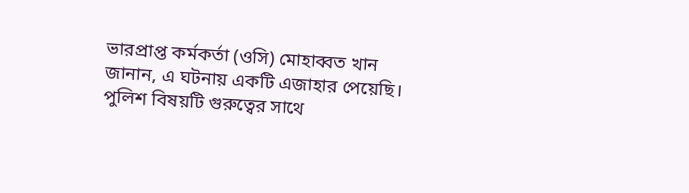ভারপ্রাপ্ত কর্মকর্তা (ওসি) মোহাব্বত খান জানান, এ ঘটনায় একটি এজাহার পেয়েছি। পুলিশ বিষয়টি গুরুত্বের সাথে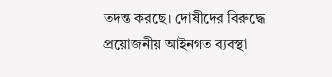তদন্ত করছে। দোষীদের বিরুদ্ধে প্রয়োজনীয় আইনগত ব্যবস্থা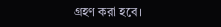গ্রহণ করা হবে।